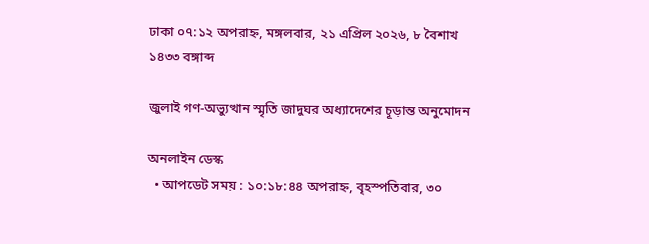ঢাকা ০৭:১২ অপরাহ্ন, মঙ্গলবার, ২১ এপ্রিল ২০২৬, ৮ বৈশাখ ১৪৩৩ বঙ্গাব্দ

জুলাই গণ-অভ্যুত্থান স্মৃতি জাদুঘর অধ্যাদেশের চূড়ান্ত অনুমোদন

অনলাইন ডেস্ক
  • আপডেট সময় : ১০:১৮:৪৪ অপরাহ্ন, বৃহস্পতিবার, ৩০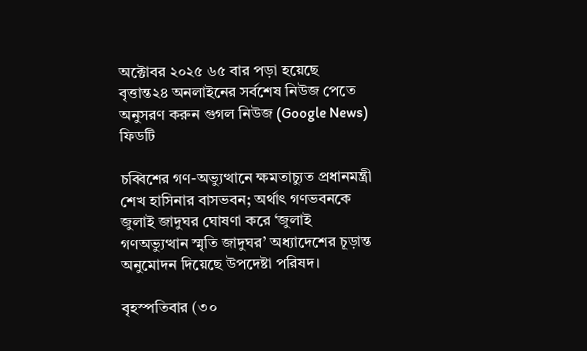অক্টোবর ২০২৫ ৬৫ বার পড়া হয়েছে
বৃত্তান্ত২৪ অনলাইনের সর্বশেষ নিউজ পেতে অনুসরণ করুন গুগল নিউজ (Google News) ফিডটি

চব্বিশের গণ-অভ্যুত্থানে ক্ষমতাচ্যুত প্রধানমন্ত্রী শেখ হাসিনার বাসভবন; অর্থাৎ গণভবনকে জুলাই জাদুঘর ঘোষণা করে ‘জুলাই গণঅভ্যুত্থান স্মৃতি জাদুঘর’ অধ্যাদেশের চূড়ান্ত অনুমোদন দিয়েছে উপদেষ্টা পরিষদ।

বৃহস্পতিবার (৩০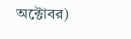অক্টোবর)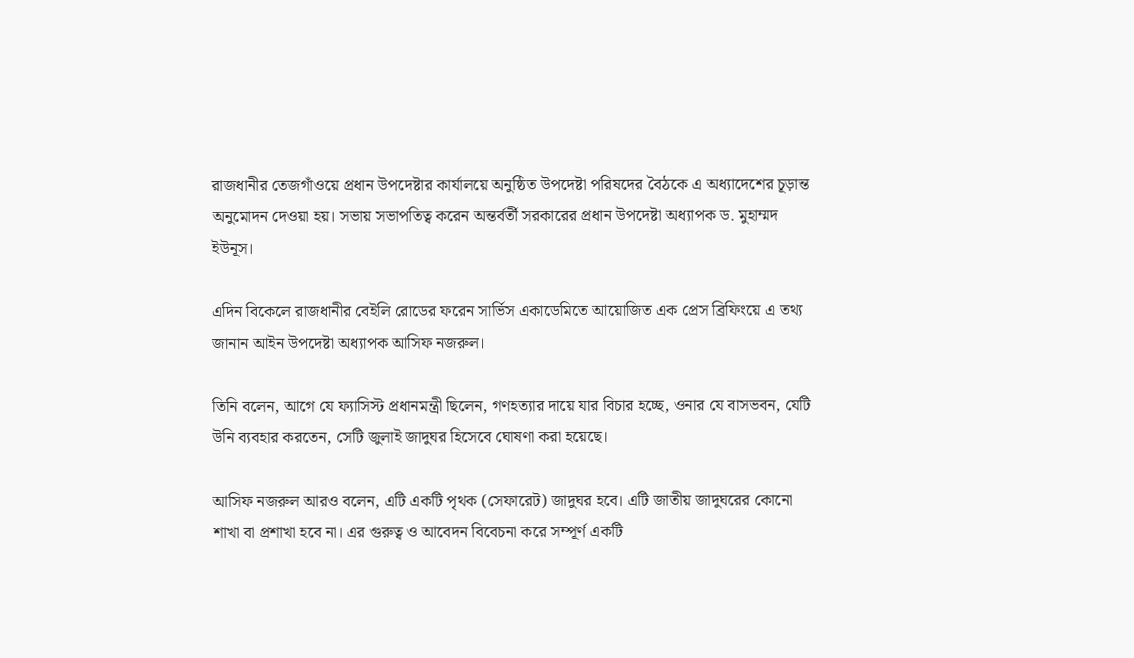রাজধানীর তেজগাঁওয়ে প্রধান উপদেষ্টার কার্যালয়ে অনুষ্ঠিত উপদেষ্টা পরিষদের বৈঠকে এ অধ্যাদেশের চূড়ান্ত অনুমোদন দেওয়া হয়। সভায় সভাপতিত্ব করেন অন্তর্বর্তী সরকারের প্রধান উপদেষ্টা অধ্যাপক ড. মুহাম্মদ ইউনূস।

এদিন বিকেলে রাজধানীর বেইলি রোডের ফরেন সার্ভিস একাডেমিতে আয়োজিত এক প্রেস ব্রিফিংয়ে এ তথ্য জানান আইন উপদেষ্টা অধ্যাপক আসিফ নজরুল।

তিনি বলেন, আগে যে ফ্যাসিস্ট প্রধানমন্ত্রী ছিলেন, গণহত্যার দায়ে যার বিচার হচ্ছে, ওনার যে বাসভবন, যেটি উনি ব্যবহার করতেন, সেটি জুলাই জাদুঘর হিসেবে ঘোষণা করা হয়েছে।

আসিফ নজরুল আরও বলেন, এটি একটি পৃথক (সেফারেট) জাদুঘর হবে। এটি জাতীয় জাদুঘরের কোনো শাখা বা প্রশাখা হবে না। এর গুরুত্ব ও আবেদন বিবেচনা করে সম্পূর্ণ একটি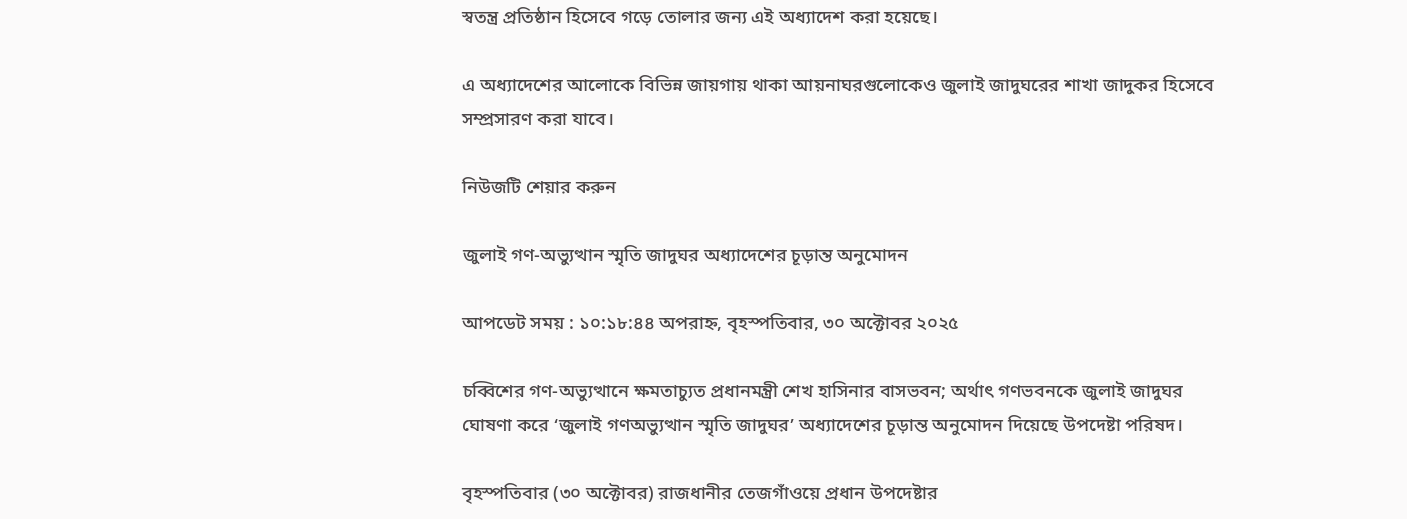স্বতন্ত্র প্রতিষ্ঠান হিসেবে গড়ে তোলার জন্য এই অধ্যাদেশ করা হয়েছে।

এ অধ্যাদেশের আলোকে বিভিন্ন জায়গায় থাকা আয়নাঘরগুলোকেও জুলাই জাদুঘরের শাখা জাদুকর হিসেবে সম্প্রসারণ করা যাবে।

নিউজটি শেয়ার করুন

জুলাই গণ-অভ্যুত্থান স্মৃতি জাদুঘর অধ্যাদেশের চূড়ান্ত অনুমোদন

আপডেট সময় : ১০:১৮:৪৪ অপরাহ্ন, বৃহস্পতিবার, ৩০ অক্টোবর ২০২৫

চব্বিশের গণ-অভ্যুত্থানে ক্ষমতাচ্যুত প্রধানমন্ত্রী শেখ হাসিনার বাসভবন; অর্থাৎ গণভবনকে জুলাই জাদুঘর ঘোষণা করে ‘জুলাই গণঅভ্যুত্থান স্মৃতি জাদুঘর’ অধ্যাদেশের চূড়ান্ত অনুমোদন দিয়েছে উপদেষ্টা পরিষদ।

বৃহস্পতিবার (৩০ অক্টোবর) রাজধানীর তেজগাঁওয়ে প্রধান উপদেষ্টার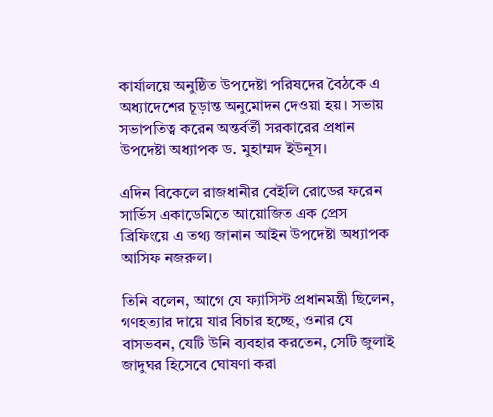কার্যালয়ে অনুষ্ঠিত উপদেষ্টা পরিষদের বৈঠকে এ অধ্যাদেশের চূড়ান্ত অনুমোদন দেওয়া হয়। সভায় সভাপতিত্ব করেন অন্তর্বর্তী সরকারের প্রধান উপদেষ্টা অধ্যাপক ড. মুহাম্মদ ইউনূস।

এদিন বিকেলে রাজধানীর বেইলি রোডের ফরেন সার্ভিস একাডেমিতে আয়োজিত এক প্রেস ব্রিফিংয়ে এ তথ্য জানান আইন উপদেষ্টা অধ্যাপক আসিফ নজরুল।

তিনি বলেন, আগে যে ফ্যাসিস্ট প্রধানমন্ত্রী ছিলেন, গণহত্যার দায়ে যার বিচার হচ্ছে, ওনার যে বাসভবন, যেটি উনি ব্যবহার করতেন, সেটি জুলাই জাদুঘর হিসেবে ঘোষণা করা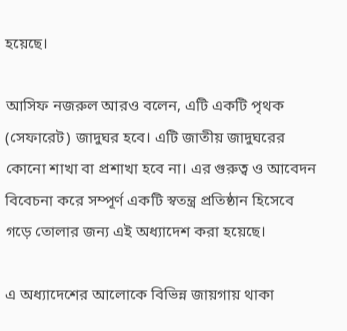হয়েছে।

আসিফ নজরুল আরও বলেন, এটি একটি পৃথক (সেফারেট) জাদুঘর হবে। এটি জাতীয় জাদুঘরের কোনো শাখা বা প্রশাখা হবে না। এর গুরুত্ব ও আবেদন বিবেচনা করে সম্পূর্ণ একটি স্বতন্ত্র প্রতিষ্ঠান হিসেবে গড়ে তোলার জন্য এই অধ্যাদেশ করা হয়েছে।

এ অধ্যাদেশের আলোকে বিভিন্ন জায়গায় থাকা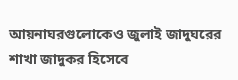আয়নাঘরগুলোকেও জুলাই জাদুঘরের শাখা জাদুকর হিসেবে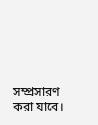সম্প্রসারণ করা যাবে।